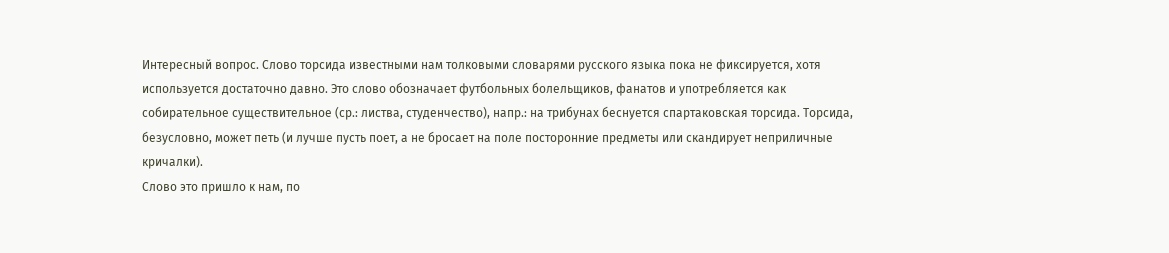Интересный вопрос. Слово торсида известными нам толковыми словарями русского языка пока не фиксируется, хотя используется достаточно давно. Это слово обозначает футбольных болельщиков, фанатов и употребляется как собирательное существительное (ср.: листва, студенчество), напр.: на трибунах беснуется спартаковская торсида. Торсида, безусловно, может петь (и лучше пусть поет, а не бросает на поле посторонние предметы или скандирует неприличные кричалки).
Слово это пришло к нам, по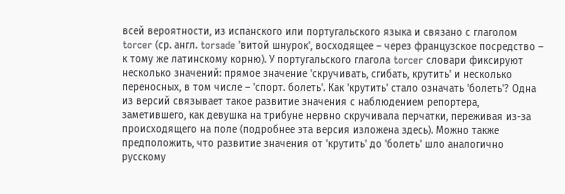всей вероятности, из испанского или португальского языка и связано с глаголом torcer (ср. англ. torsade 'витой шнурок', восходящее – через французское посредство – к тому же латинскому корню). У португальского глагола torcer словари фиксируют несколько значений: прямое значение 'скручивать, сгибать, крутить' и несколько переносных, в том числе – 'спорт. болеть'. Как 'крутить' стало означать 'болеть'? Одна из версий связывает такое развитие значения с наблюдением репортера, заметившего, как девушка на трибуне нервно скручивала перчатки, переживая из-за происходящего на поле (подробнее эта версия изложена здесь). Можно также предположить, что развитие значения от 'крутить' до 'болеть' шло аналогично русскому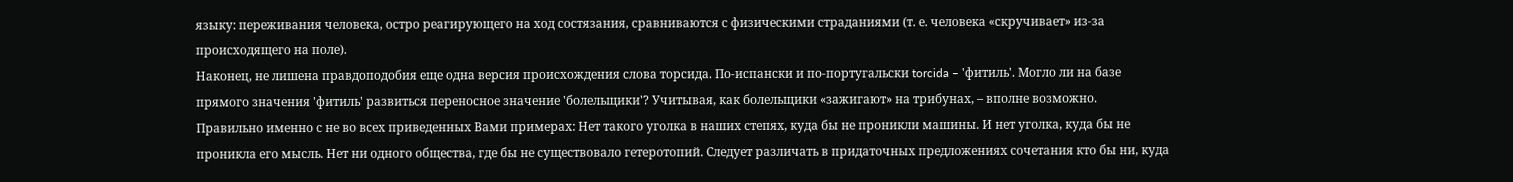языку: переживания человека, остро реагирующего на ход состязания, сравниваются с физическими страданиями (т. е. человека «скручивает» из-за происходящего на поле).
Наконец, не лишена правдоподобия еще одна версия происхождения слова торсида. По-испански и по-португальски torcida – 'фитиль'. Могло ли на базе прямого значения 'фитиль' развиться переносное значение 'болельщики'? Учитывая, как болельщики «зажигают» на трибунах, – вполне возможно.
Правильно именно с не во всех приведенных Вами примерах: Нет такого уголка в наших степях, куда бы не проникли машины. И нет уголка, куда бы не проникла его мысль. Нет ни одного общества, где бы не существовало гетеротопий. Следует различать в придаточных предложениях сочетания кто бы ни, куда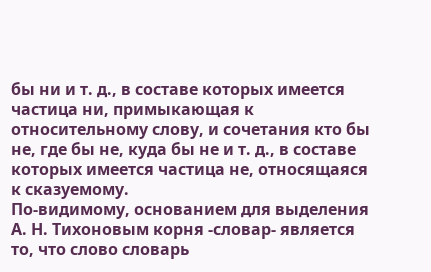бы ни и т. д., в составе которых имеется частица ни, примыкающая к относительному слову, и сочетания кто бы не, где бы не, куда бы не и т. д., в составе которых имеется частица не, относящаяся к сказуемому.
По-видимому, основанием для выделения А. Н. Тихоновым корня -словар- является то, что слово словарь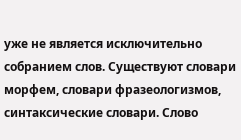уже не является исключительно собранием слов. Существуют словари морфем, словари фразеологизмов, синтаксические словари. Слово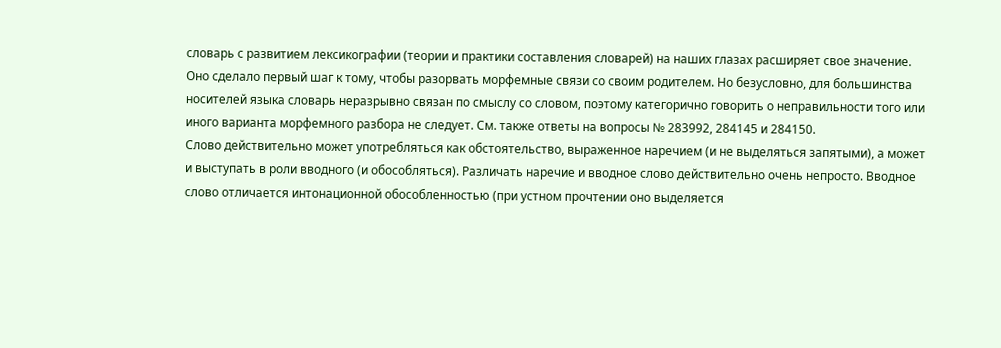словарь с развитием лексикографии (теории и практики составления словарей) на наших глазах расширяет свое значение. Оно сделало первый шаг к тому, чтобы разорвать морфемные связи со своим родителем. Но безусловно, для большинства носителей языка словарь неразрывно связан по смыслу со словом, поэтому категорично говорить о неправильности того или иного варианта морфемного разбора не следует. См. также ответы на вопросы № 283992, 284145 и 284150.
Слово действительно может употребляться как обстоятельство, выраженное наречием (и не выделяться запятыми), а может и выступать в роли вводного (и обособляться). Различать наречие и вводное слово действительно очень непросто. Вводное слово отличается интонационной обособленностью (при устном прочтении оно выделяется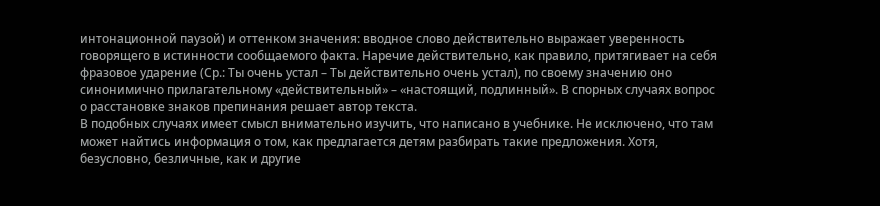интонационной паузой) и оттенком значения: вводное слово действительно выражает уверенность говорящего в истинности сообщаемого факта. Наречие действительно, как правило, притягивает на себя фразовое ударение (Ср.: Ты очень устал – Ты действительно очень устал), по своему значению оно синонимично прилагательному «действительный» – «настоящий, подлинный». В спорных случаях вопрос о расстановке знаков препинания решает автор текста.
В подобных случаях имеет смысл внимательно изучить, что написано в учебнике. Не исключено, что там может найтись информация о том, как предлагается детям разбирать такие предложения. Хотя, безусловно, безличные, как и другие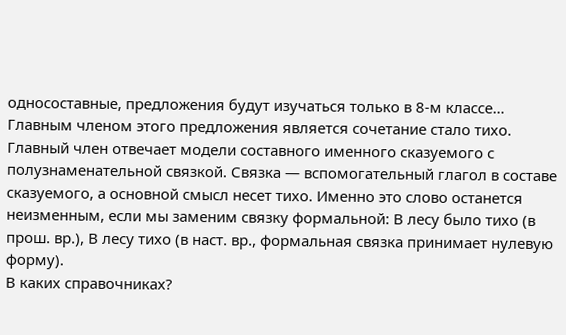односоставные, предложения будут изучаться только в 8-м классе…
Главным членом этого предложения является сочетание стало тихо. Главный член отвечает модели составного именного сказуемого с полузнаменательной связкой. Связка — вспомогательный глагол в составе сказуемого, а основной смысл несет тихо. Именно это слово останется неизменным, если мы заменим связку формальной: В лесу было тихо (в прош. вр.), В лесу тихо (в наст. вр., формальная связка принимает нулевую форму).
В каких справочниках?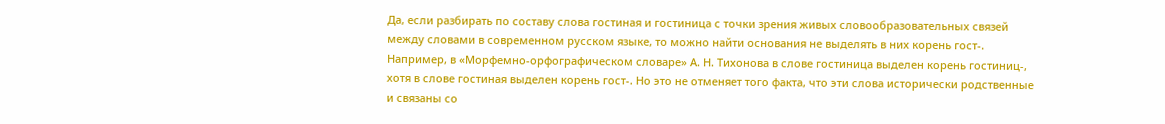Да, если разбирать по составу слова гостиная и гостиница с точки зрения живых словообразовательных связей между словами в современном русском языке, то можно найти основания не выделять в них корень гост-. Например, в «Морфемно-орфографическом словаре» А. Н. Тихонова в слове гостиница выделен корень гостиниц-, хотя в слове гостиная выделен корень гост-. Но это не отменяет того факта, что эти слова исторически родственные и связаны со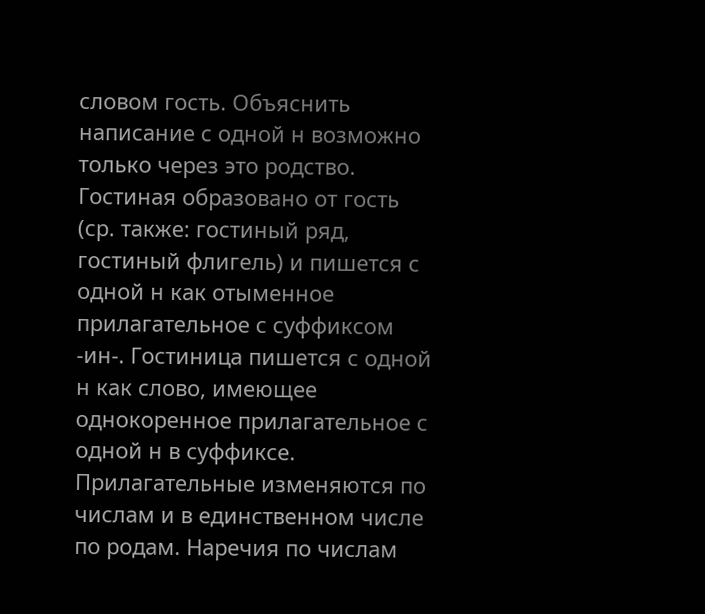словом гость. Объяснить написание с одной н возможно только через это родство. Гостиная образовано от гость (ср. также: гостиный ряд, гостиный флигель) и пишется с одной н как отыменное прилагательное с суффиксом -ин-. Гостиница пишется с одной н как слово, имеющее однокоренное прилагательное с одной н в суффиксе.
Прилагательные изменяются по числам и в единственном числе по родам. Наречия по числам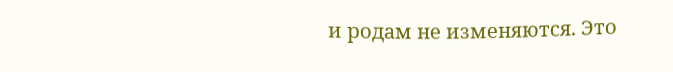и родам не изменяются. Это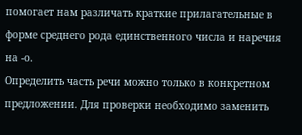помогает нам различать краткие прилагательные в форме среднего рода единственного числа и наречия на -о.
Определить часть речи можно только в конкретном предложении. Для проверки необходимо заменить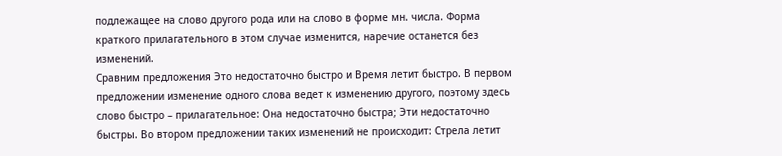подлежащее на слово другого рода или на слово в форме мн. числа. Форма краткого прилагательного в этом случае изменится, наречие останется без изменений.
Сравним предложения Это недостаточно быстро и Время летит быстро. В первом предложении изменение одного слова ведет к изменению другого, поэтому здесь слово быстро – прилагательное: Она недостаточно быстра; Эти недостаточно быстры. Во втором предложении таких изменений не происходит: Стрела летит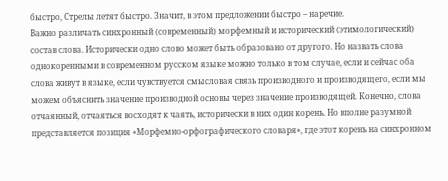быстро, Стрелы летят быстро. Значит, в этом предложении быстро – наречие.
Важно различать синхронный (современный) морфемный и исторический (этимологический) состав слова. Исторически одно слово может быть образовано от другого. Но назвать слова однокоренными в современном русском языке можно только в том случае, если и сейчас оба слова живут в языке, если чувствуется смысловая связь производного и производящего, если мы можем объяснить значение производной основы через значение производящей. Конечно, слова отчаянный, отчаяться восходят к чаять, исторически в них один корень. Но вполне разумной представляется позиция «Морфемно-орфографического словаря», где этот корень на синхронном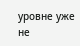уровне уже не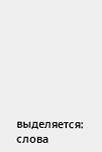выделяется: слова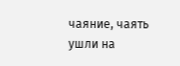чаяние, чаять ушли на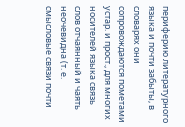периферию литературного языка и почти забыты, в словарях они сопровождаются пометами устар. и прост., для многих носителей языка связь слов отчаянный и чаять неочевидна (т. е. смысловые связи почти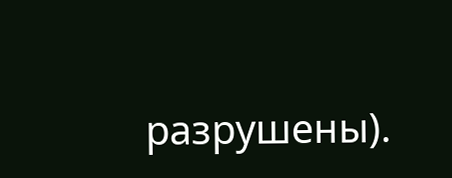разрушены).